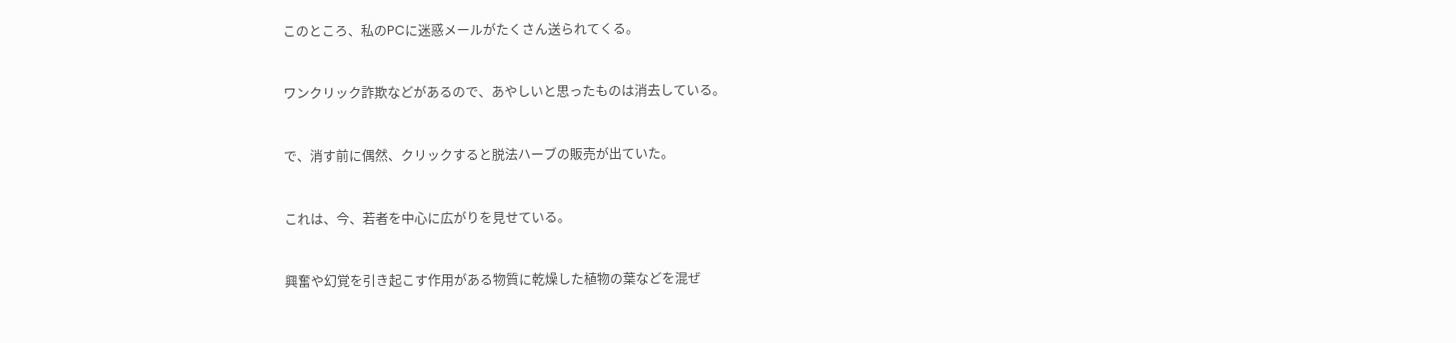このところ、私のPCに迷惑メールがたくさん送られてくる。


ワンクリック詐欺などがあるので、あやしいと思ったものは消去している。


で、消す前に偶然、クリックすると脱法ハーブの販売が出ていた。


これは、今、若者を中心に広がりを見せている。


興奮や幻覚を引き起こす作用がある物質に乾燥した植物の葉などを混ぜ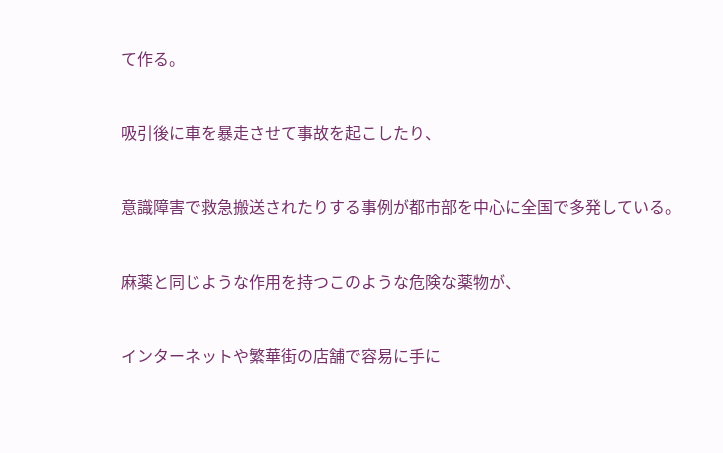て作る。


吸引後に車を暴走させて事故を起こしたり、


意識障害で救急搬送されたりする事例が都市部を中心に全国で多発している。


麻薬と同じような作用を持つこのような危険な薬物が、


インターネットや繁華街の店舗で容易に手に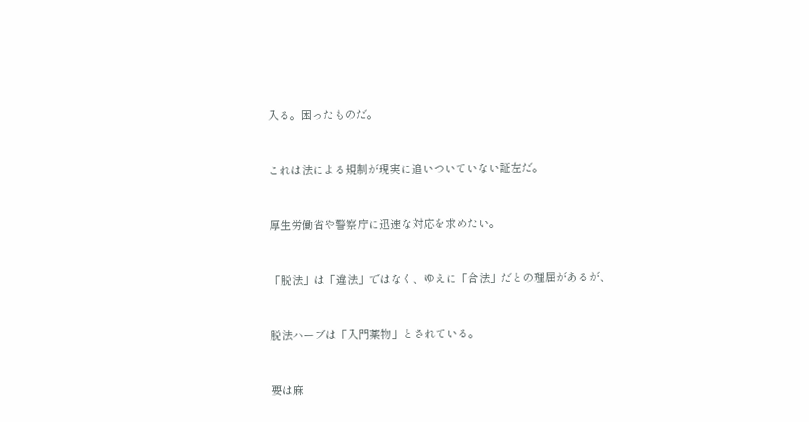入る。困ったものだ。


これは法による規制が現実に追いついていない証左だ。


厚生労働省や警察庁に迅速な対応を求めたい。


「脱法」は「違法」ではなく、ゆえに「合法」だとの理屈があるが、


脱法ハーブは「入門薬物」とされている。


要は麻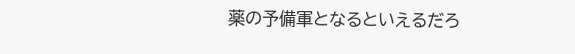薬の予備軍となるといえるだろ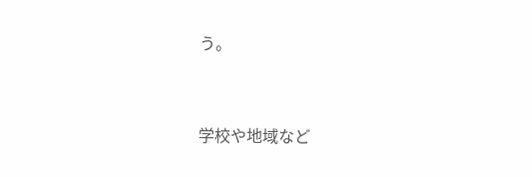う。


学校や地域など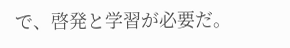で、啓発と学習が必要だ。